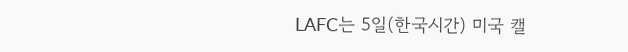LAFC는 5일(한국시간) 미국 캘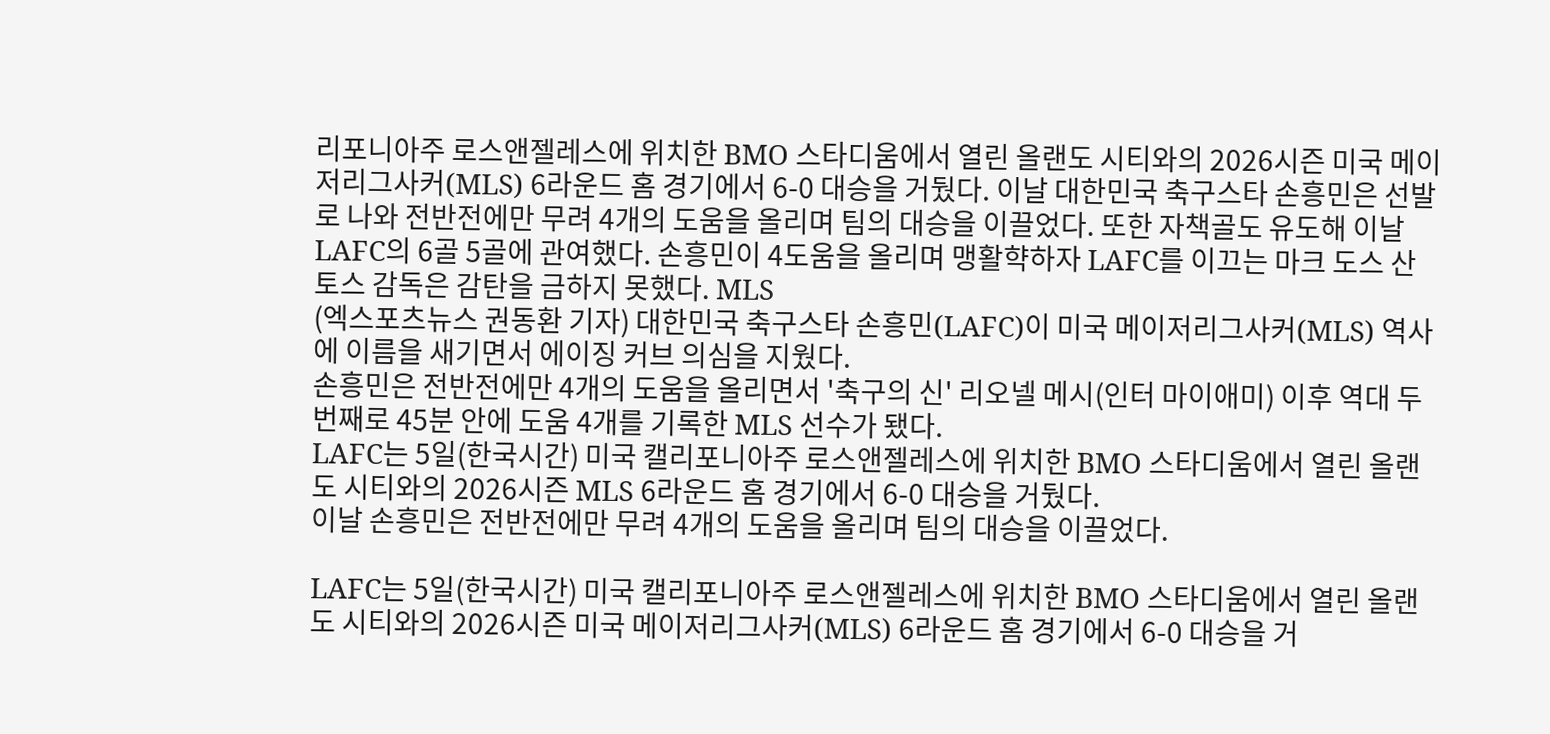리포니아주 로스앤젤레스에 위치한 BMO 스타디움에서 열린 올랜도 시티와의 2026시즌 미국 메이저리그사커(MLS) 6라운드 홈 경기에서 6-0 대승을 거뒀다. 이날 대한민국 축구스타 손흥민은 선발로 나와 전반전에만 무려 4개의 도움을 올리며 팀의 대승을 이끌었다. 또한 자책골도 유도해 이날 LAFC의 6골 5골에 관여했다. 손흥민이 4도움을 올리며 맹활햑하자 LAFC를 이끄는 마크 도스 산토스 감독은 감탄을 금하지 못했다. MLS
(엑스포츠뉴스 권동환 기자) 대한민국 축구스타 손흥민(LAFC)이 미국 메이저리그사커(MLS) 역사에 이름을 새기면서 에이징 커브 의심을 지웠다.
손흥민은 전반전에만 4개의 도움을 올리면서 '축구의 신' 리오넬 메시(인터 마이애미) 이후 역대 두 번째로 45분 안에 도움 4개를 기록한 MLS 선수가 됐다.
LAFC는 5일(한국시간) 미국 캘리포니아주 로스앤젤레스에 위치한 BMO 스타디움에서 열린 올랜도 시티와의 2026시즌 MLS 6라운드 홈 경기에서 6-0 대승을 거뒀다.
이날 손흥민은 전반전에만 무려 4개의 도움을 올리며 팀의 대승을 이끌었다.

LAFC는 5일(한국시간) 미국 캘리포니아주 로스앤젤레스에 위치한 BMO 스타디움에서 열린 올랜도 시티와의 2026시즌 미국 메이저리그사커(MLS) 6라운드 홈 경기에서 6-0 대승을 거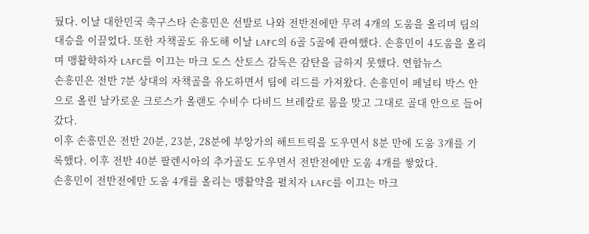뒀다. 이날 대한민국 축구스타 손흥민은 선발로 나와 전반전에만 무려 4개의 도움을 올리며 팀의 대승을 이끌었다. 또한 자책골도 유도해 이날 LAFC의 6골 5골에 관여했다. 손흥민이 4도움을 올리며 맹활햑하자 LAFC를 이끄는 마크 도스 산토스 감독은 감탄을 금하지 못했다. 연합뉴스
손흥민은 전반 7분 상대의 자책골을 유도하면서 팀에 리드를 가져왔다. 손흥민이 페널티 박스 안으로 올린 날카로운 크로스가 올랜도 수비수 다비드 브레칼로 몸을 맞고 그대로 골대 안으로 들어갔다.
이후 손흥민은 전반 20분, 23분, 28분에 부앙가의 해트트릭을 도우면서 8분 만에 도움 3개를 기록했다. 이후 전반 40분 팔렌시아의 추가골도 도우면서 전반전에만 도움 4개를 쌓았다.
손흥민이 전반전에만 도움 4개를 올리는 맹활약을 펼치자 LAFC를 이끄는 마크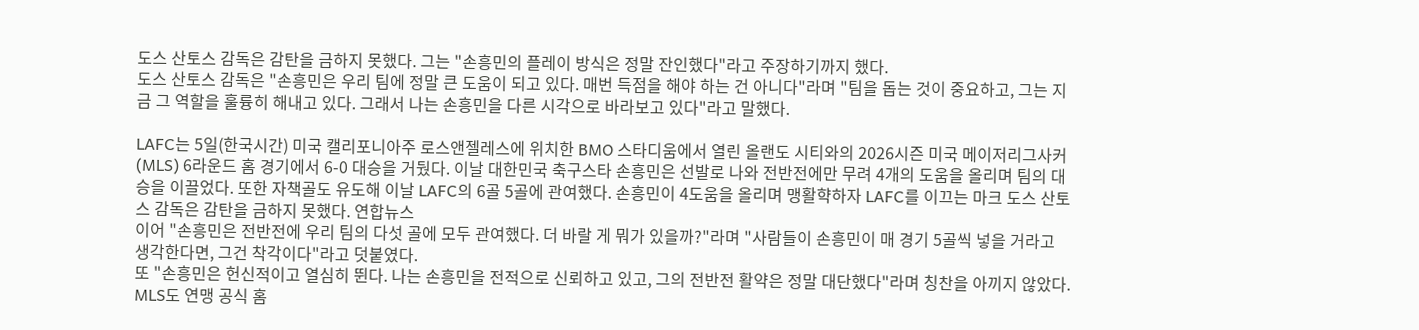도스 산토스 감독은 감탄을 금하지 못했다. 그는 "손흥민의 플레이 방식은 정말 잔인했다"라고 주장하기까지 했다.
도스 산토스 감독은 "손흥민은 우리 팀에 정말 큰 도움이 되고 있다. 매번 득점을 해야 하는 건 아니다"라며 "팀을 돕는 것이 중요하고, 그는 지금 그 역할을 훌륭히 해내고 있다. 그래서 나는 손흥민을 다른 시각으로 바라보고 있다"라고 말했다.

LAFC는 5일(한국시간) 미국 캘리포니아주 로스앤젤레스에 위치한 BMO 스타디움에서 열린 올랜도 시티와의 2026시즌 미국 메이저리그사커(MLS) 6라운드 홈 경기에서 6-0 대승을 거뒀다. 이날 대한민국 축구스타 손흥민은 선발로 나와 전반전에만 무려 4개의 도움을 올리며 팀의 대승을 이끌었다. 또한 자책골도 유도해 이날 LAFC의 6골 5골에 관여했다. 손흥민이 4도움을 올리며 맹활햑하자 LAFC를 이끄는 마크 도스 산토스 감독은 감탄을 금하지 못했다. 연합뉴스
이어 "손흥민은 전반전에 우리 팀의 다섯 골에 모두 관여했다. 더 바랄 게 뭐가 있을까?"라며 "사람들이 손흥민이 매 경기 5골씩 넣을 거라고 생각한다면, 그건 착각이다"라고 덧붙였다.
또 "손흥민은 헌신적이고 열심히 뛴다. 나는 손흥민을 전적으로 신뢰하고 있고, 그의 전반전 활약은 정말 대단했다"라며 칭찬을 아끼지 않았다.
MLS도 연맹 공식 홈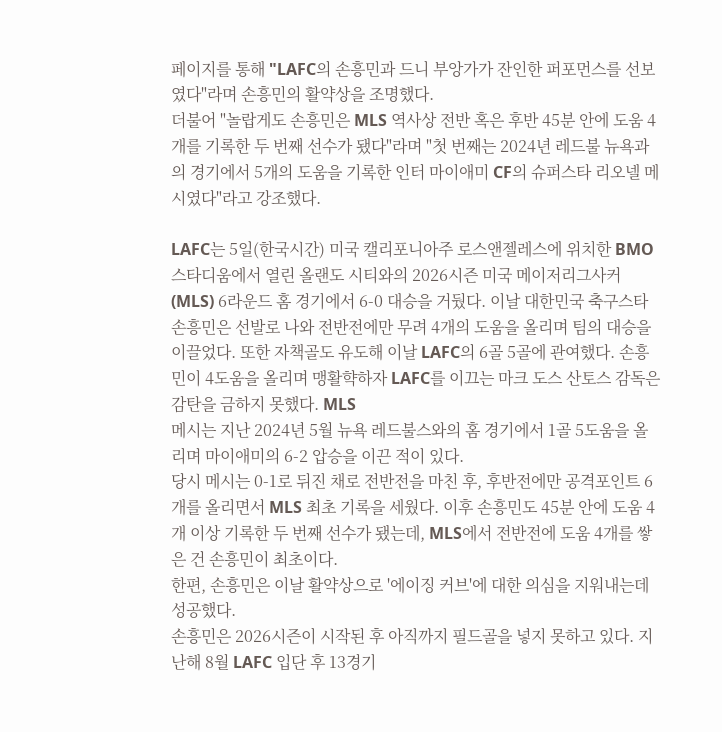페이지를 통해 "LAFC의 손흥민과 드니 부앙가가 잔인한 퍼포먼스를 선보였다"라며 손흥민의 활약상을 조명했다.
더불어 "놀랍게도 손흥민은 MLS 역사상 전반 혹은 후반 45분 안에 도움 4개를 기록한 두 번째 선수가 됐다"라며 "첫 번째는 2024년 레드불 뉴욕과의 경기에서 5개의 도움을 기록한 인터 마이애미 CF의 슈퍼스타 리오넬 메시였다"라고 강조했다.

LAFC는 5일(한국시간) 미국 캘리포니아주 로스앤젤레스에 위치한 BMO 스타디움에서 열린 올랜도 시티와의 2026시즌 미국 메이저리그사커(MLS) 6라운드 홈 경기에서 6-0 대승을 거뒀다. 이날 대한민국 축구스타 손흥민은 선발로 나와 전반전에만 무려 4개의 도움을 올리며 팀의 대승을 이끌었다. 또한 자책골도 유도해 이날 LAFC의 6골 5골에 관여했다. 손흥민이 4도움을 올리며 맹활햑하자 LAFC를 이끄는 마크 도스 산토스 감독은 감탄을 금하지 못했다. MLS
메시는 지난 2024년 5월 뉴욕 레드불스와의 홈 경기에서 1골 5도움을 올리며 마이애미의 6-2 압승을 이끈 적이 있다.
당시 메시는 0-1로 뒤진 채로 전반전을 마친 후, 후반전에만 공격포인트 6개를 올리면서 MLS 최초 기록을 세웠다. 이후 손흥민도 45분 안에 도움 4개 이상 기록한 두 번째 선수가 됐는데, MLS에서 전반전에 도움 4개를 쌓은 건 손흥민이 최초이다.
한편, 손흥민은 이날 활약상으로 '에이징 커브'에 대한 의심을 지워내는데 성공했다.
손흥민은 2026시즌이 시작된 후 아직까지 필드골을 넣지 못하고 있다. 지난해 8월 LAFC 입단 후 13경기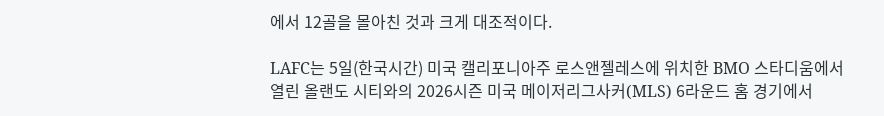에서 12골을 몰아친 것과 크게 대조적이다.

LAFC는 5일(한국시간) 미국 캘리포니아주 로스앤젤레스에 위치한 BMO 스타디움에서 열린 올랜도 시티와의 2026시즌 미국 메이저리그사커(MLS) 6라운드 홈 경기에서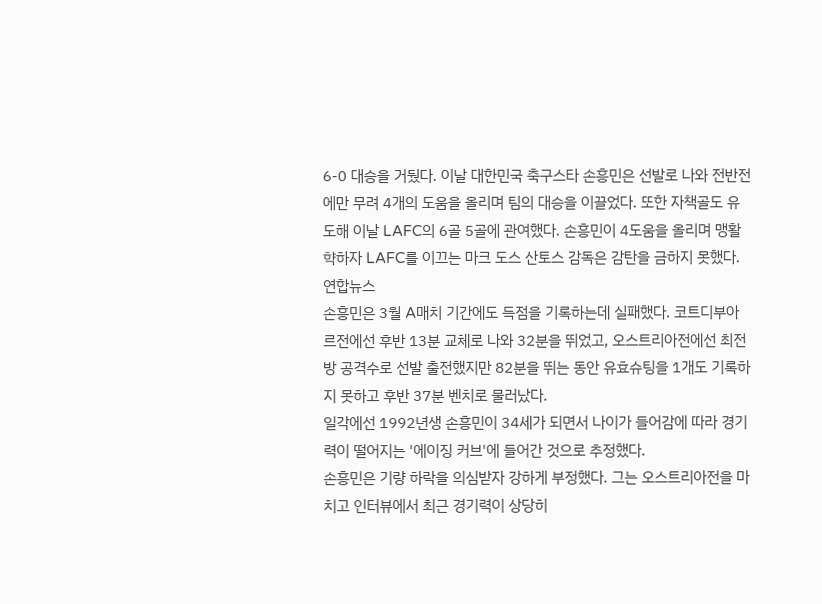6-0 대승을 거뒀다. 이날 대한민국 축구스타 손흥민은 선발로 나와 전반전에만 무려 4개의 도움을 올리며 팀의 대승을 이끌었다. 또한 자책골도 유도해 이날 LAFC의 6골 5골에 관여했다. 손흥민이 4도움을 올리며 맹활햑하자 LAFC를 이끄는 마크 도스 산토스 감독은 감탄을 금하지 못했다. 연합뉴스
손흥민은 3월 A매치 기간에도 득점을 기록하는데 실패했다. 코트디부아르전에선 후반 13분 교체로 나와 32분을 뛰었고, 오스트리아전에선 최전방 공격수로 선발 출전했지만 82분을 뛰는 동안 유효슈팅을 1개도 기록하지 못하고 후반 37분 벤치로 물러났다.
일각에선 1992년생 손흥민이 34세가 되면서 나이가 들어감에 따라 경기력이 떨어지는 '에이징 커브'에 들어간 것으로 추정했다.
손흥민은 기량 하락을 의심받자 강하게 부정했다. 그는 오스트리아전을 마치고 인터뷰에서 최근 경기력이 상당히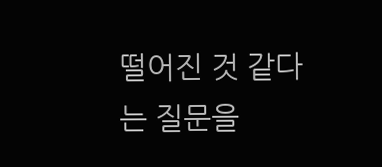떨어진 것 같다는 질문을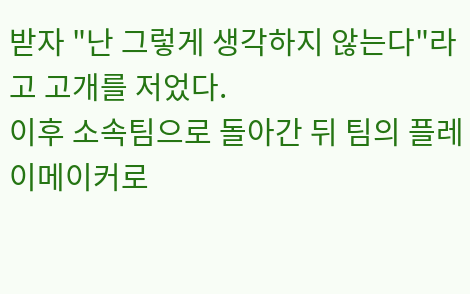받자 "난 그렇게 생각하지 않는다"라고 고개를 저었다.
이후 소속팀으로 돌아간 뒤 팀의 플레이메이커로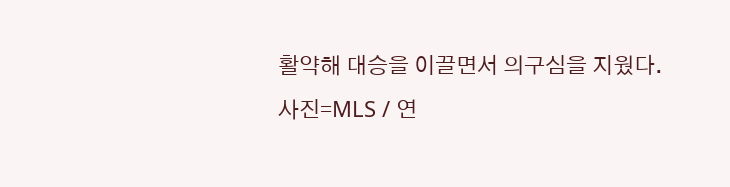활약해 대승을 이끌면서 의구심을 지웠다.
사진=MLS / 연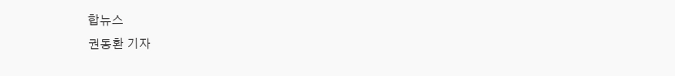합뉴스
권동환 기자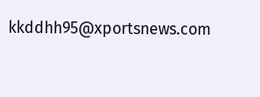kkddhh95@xportsnews.com